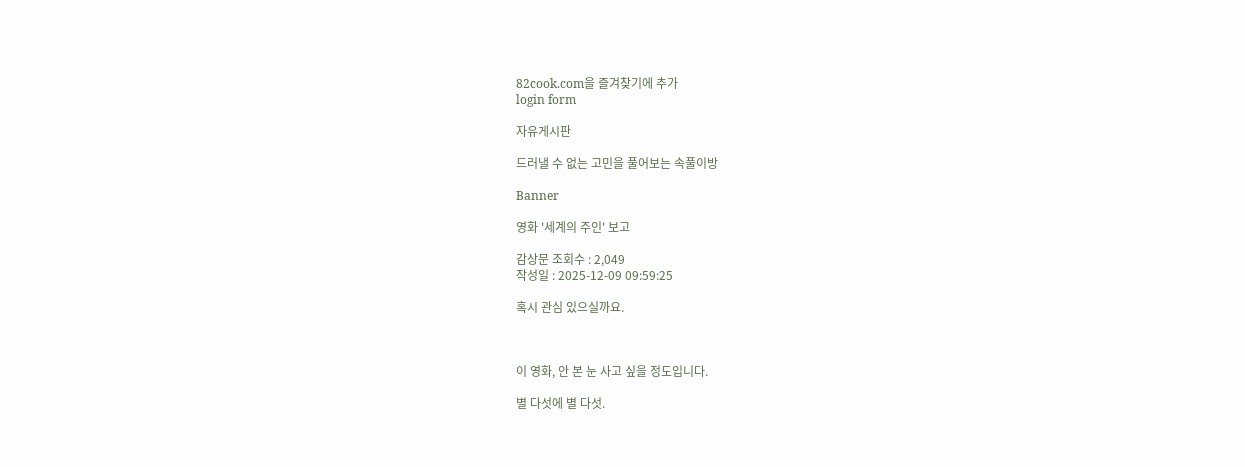82cook.com을 즐겨찾기에 추가
login form

자유게시판

드러낼 수 없는 고민을 풀어보는 속풀이방

Banner

영화 '세계의 주인' 보고

감상문 조회수 : 2,049
작성일 : 2025-12-09 09:59:25

혹시 관심 있으실까요.



이 영화, 안 본 눈 사고 싶을 정도입니다.

별 다섯에 별 다섯.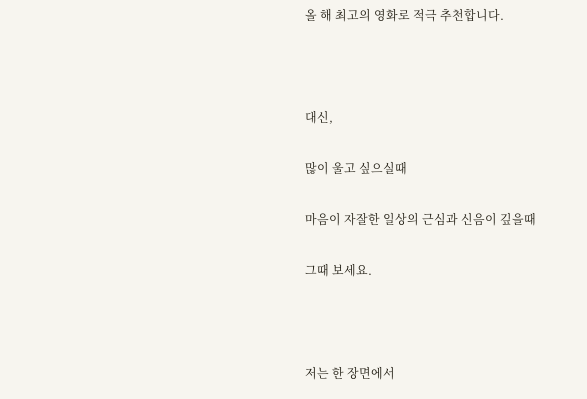올 해 최고의 영화로 적극 추천합니다.



대신,

많이 울고 싶으실때

마음이 자잘한 일상의 근심과 신음이 깊을때

그때 보세요.



저는 한 장면에서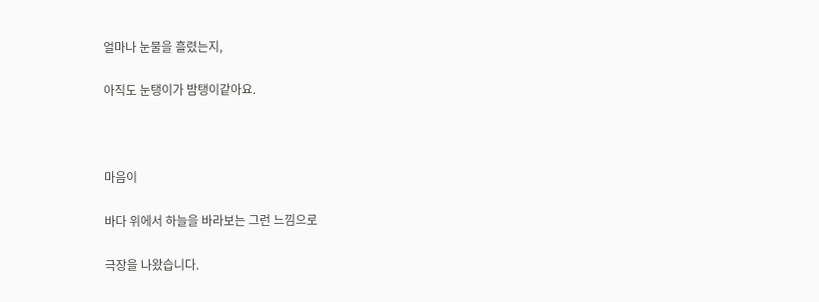얼마나 눈물을 흘렸는지,

아직도 눈탱이가 밤탱이같아요.



마음이

바다 위에서 하늘을 바라보는 그런 느낌으로

극장을 나왔습니다.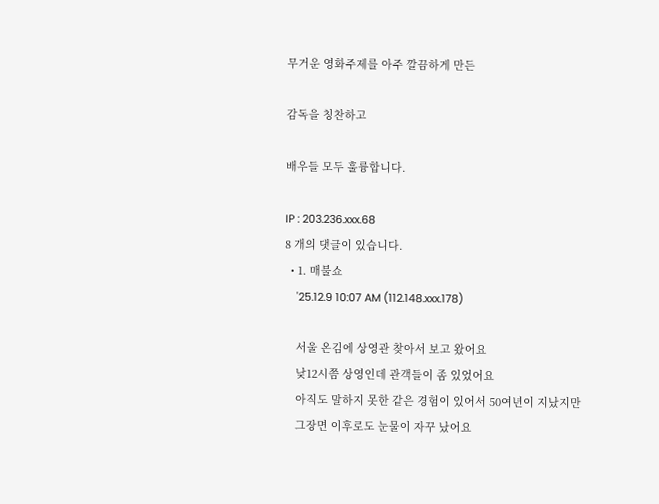무거운 영화주제를 아주 깔끔하게 만든

감독을 칭찬하고

배우들 모두 훌륭합니다.

IP : 203.236.xxx.68
8 개의 댓글이 있습니다.
  • 1. 매불쇼
    '25.12.9 10:07 AM (112.148.xxx.178)

    서울 온김에 상영관 찾아서 보고 왔어요
    낮12시쯤 상영인데 관객들이 좀 있었어요
    아직도 말하지 못한 같은 경험이 있어서 50여년이 지났지만
    그장면 이후로도 눈물이 자꾸 났어요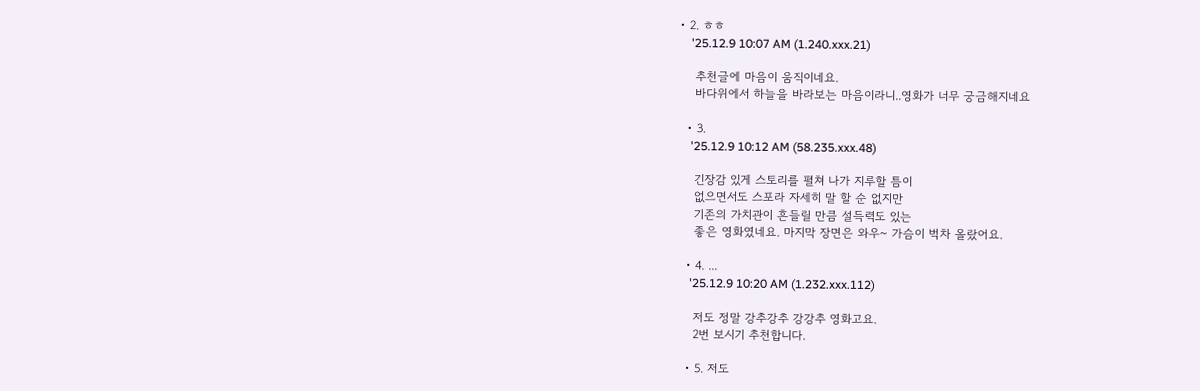• 2. ㅎㅎ
    '25.12.9 10:07 AM (1.240.xxx.21)

    추천글에 마음이 움직이네요.
    바다위에서 하늘을 바라보는 마음이라니..영화가 너무 궁금해지네요

  • 3.
    '25.12.9 10:12 AM (58.235.xxx.48)

    긴장감 있게 스토리를 펼쳐 나가 지루할 틈이
    없으면서도 스포라 자세히 말 할 순 없지만
    기존의 가치관이 흔들릴 만큼 설득력도 있는
    좋은 영화였네요. 마지막 장면은 와우~ 가슴이 벅차 올랐어요.

  • 4. ...
    '25.12.9 10:20 AM (1.232.xxx.112)

    저도 정말 강추강추 강강추 영화고요.
    2번 보시기 추천합니다.

  • 5. 저도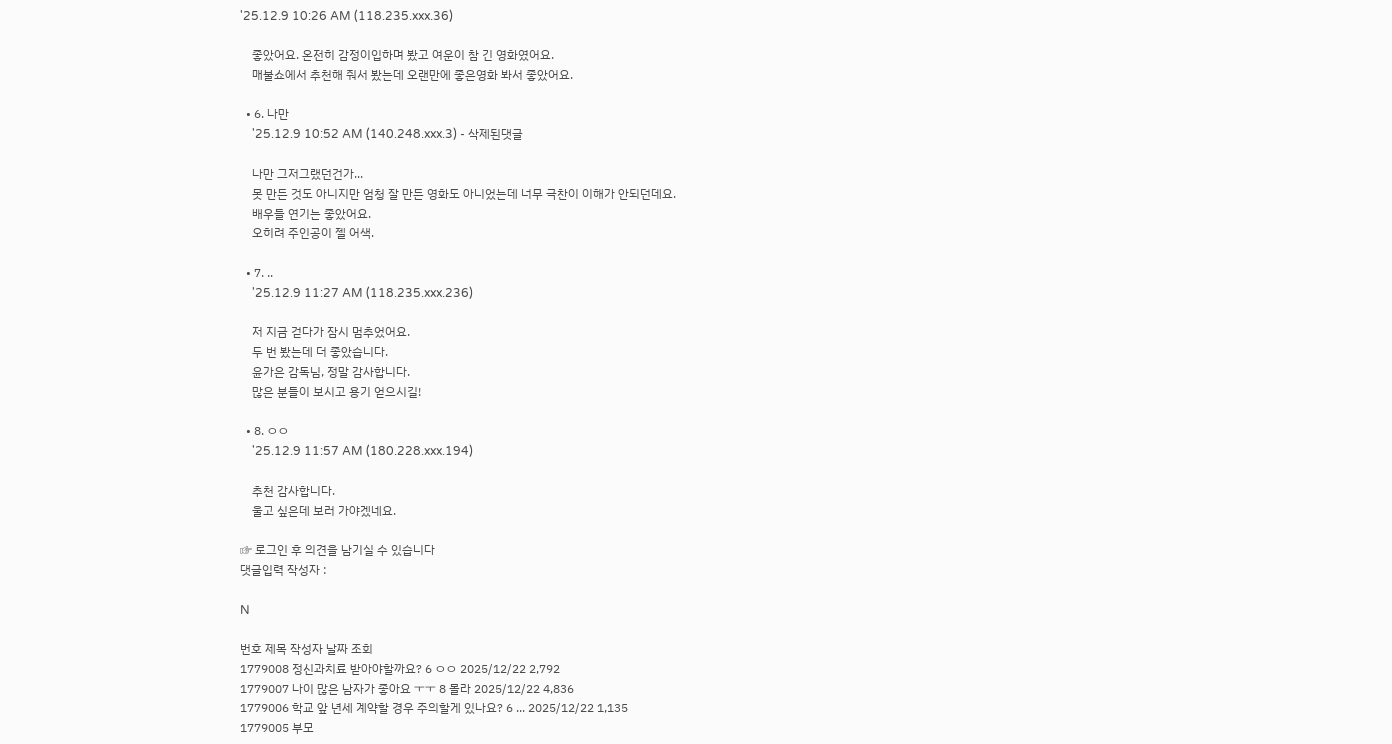'25.12.9 10:26 AM (118.235.xxx.36)

    좋았어요. 온전히 감정이입하며 봤고 여운이 참 긴 영화였어요.
    매불쇼에서 추천해 줘서 봤는데 오랜만에 좋은영화 봐서 좋았어요.

  • 6. 나만
    '25.12.9 10:52 AM (140.248.xxx.3) - 삭제된댓글

    나만 그저그랬던건가...
    못 만든 것도 아니지만 엄청 잘 만든 영화도 아니었는데 너무 극찬이 이해가 안되던데요.
    배우들 연기는 좋았어요.
    오히려 주인공이 젤 어색.

  • 7. ..
    '25.12.9 11:27 AM (118.235.xxx.236)

    저 지금 걷다가 잠시 멈추었어요.
    두 번 봤는데 더 좋았습니다.
    윤가은 감독님, 정말 감사합니다.
    많은 분들이 보시고 용기 얻으시길!

  • 8. ㅇㅇ
    '25.12.9 11:57 AM (180.228.xxx.194)

    추천 감사합니다.
    울고 싶은데 보러 가야겠네요.

☞ 로그인 후 의견을 남기실 수 있습니다
댓글입력 작성자 :

N

번호 제목 작성자 날짜 조회
1779008 정신과치료 받아야할까요? 6 ㅇㅇ 2025/12/22 2,792
1779007 나이 많은 남자가 좋아요 ㅜㅜ 8 몰라 2025/12/22 4,836
1779006 학교 앞 년세 계약할 경우 주의할게 있나요? 6 ... 2025/12/22 1,135
1779005 부모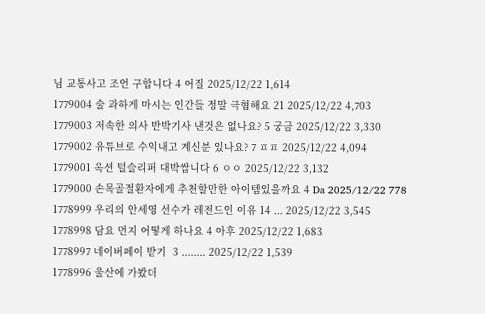님 교통사고 조언 구합니다 4 어질 2025/12/22 1,614
1779004 술 과하게 마시는 인간들 정말 극혐해요 21 2025/12/22 4,703
1779003 저속한 의사 반박기사 낸것은 없나요? 5 궁금 2025/12/22 3,330
1779002 유튜브로 수익내고 계신분 있나요? 7 ㅍㅍ 2025/12/22 4,094
1779001 옥션 털슬리퍼 대박쌉니다 6 ㅇㅇ 2025/12/22 3,132
1779000 손목골절환자에게 추천할만한 아이템있을까요 4 Da 2025/12/22 778
1778999 우리의 안세영 선수가 레전드인 이유 14 ... 2025/12/22 3,545
1778998 담요 먼지 어떻게 하나요 4 아후 2025/12/22 1,683
1778997 네이버페이 받기  3 ........ 2025/12/22 1,539
1778996 울산에 가봤더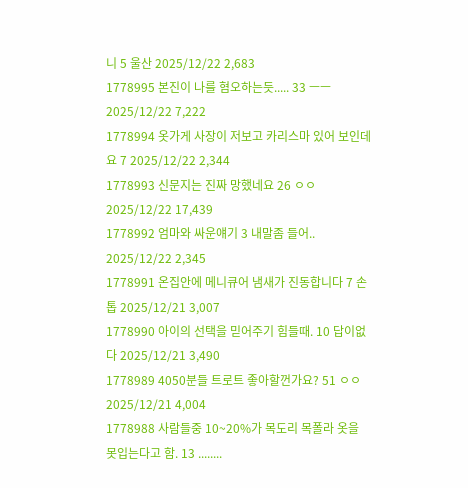니 5 울산 2025/12/22 2,683
1778995 본진이 나를 혐오하는듯..... 33 ㅡㅡ 2025/12/22 7,222
1778994 옷가게 사장이 저보고 카리스마 있어 보인데요 7 2025/12/22 2,344
1778993 신문지는 진짜 망했네요 26 ㅇㅇ 2025/12/22 17,439
1778992 엄마와 싸운얘기 3 내말좀 들어.. 2025/12/22 2,345
1778991 온집안에 메니큐어 냄새가 진동합니다 7 손톱 2025/12/21 3,007
1778990 아이의 선택을 믿어주기 힘들때. 10 답이없다 2025/12/21 3,490
1778989 4050분들 트로트 좋아할껀가요? 51 ㅇㅇ 2025/12/21 4,004
1778988 사람들중 10~20%가 목도리 목폴라 옷을 못입는다고 함. 13 ........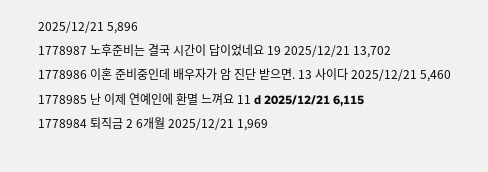2025/12/21 5,896
1778987 노후준비는 결국 시간이 답이었네요 19 2025/12/21 13,702
1778986 이혼 준비중인데 배우자가 암 진단 받으면. 13 사이다 2025/12/21 5,460
1778985 난 이제 연예인에 환멸 느껴요 11 d 2025/12/21 6,115
1778984 퇴직금 2 6개월 2025/12/21 1,969